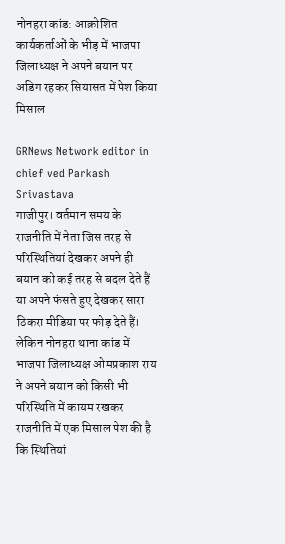नोनहरा कांड: आक्रोशित कार्यकर्ताओं के भीड़ में भाजपा जिलाध्यक्ष ने अपने बयान पर अडिग रहकर सियासत में पेश किया मिसाल

GRNews Network editor in chief ved Parkash Srivastava
गाजीपुर। वर्तमान समय के राजनीति में नेता जिस तरह से परिस्थितियां देखकर अपने ही बयान को कई तरह से बदल देते हैं या अपने फंसते हुए देखकर सारा ठिकरा मीडिया पर फोड़ देते हैं। लेकिन नोनहरा थाना कांड में भाजपा जिलाध्यक्ष ओमप्रकाश राय ने अपने बयान को किसी भी परिस्थिति में कायम रखकर राजनीति में एक मिसाल पेश की है कि स्थितियां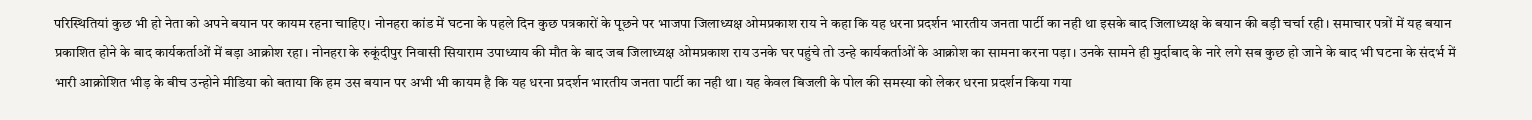परिस्थितियां कुछ भी हो नेता को अपने बयान पर कायम रहना चाहिए। नोनहरा कांड में घटना के पहले दिन कुछ पत्रकारों के पूछने पर भाजपा जिलाध्यक्ष ओमप्रकाश राय ने कहा कि यह धरना प्रदर्शन भारतीय जनता पार्टी का नही था इसके बाद जिलाध्यक्ष के बयान की बड़ी चर्चा रही। समाचार पत्रों में यह बयान प्रकाशित होने के बाद कार्यकर्ताओं में बड़ा आक्रोश रहा। नोनहरा के रुकूंदीपुर निवासी सियाराम उपाध्याय की मौत के बाद जब जिलाध्यक्ष ओमप्रकाश राय उनके घर पहुंचे तो उन्हे कार्यकर्ताओं के आक्रोश का सामना करना पड़ा। उनके सामने ही मुर्दाबाद के नारे लगे सब कुछ हो जाने के बाद भी घटना के संदर्भ में भारी आक्रोशित भीड़ के बीच उन्होने मीडिया को बताया कि हम उस बयान पर अभी भी कायम है कि यह धरना प्रदर्शन भारतीय जनता पार्टी का नही था। यह केवल बिजली के पोल की समस्या को लेकर धरना प्रदर्शन किया गया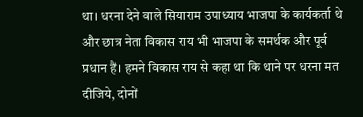था। धरना देने वाले सियाराम उपाध्याय भाजपा के कार्यकर्ता थे और छात्र नेता विकास राय भी भाजपा के समर्थक और पूर्व प्रधान हैं। हमने विकास राय से कहा था कि थाने पर धरना मत दीजिये, दोनों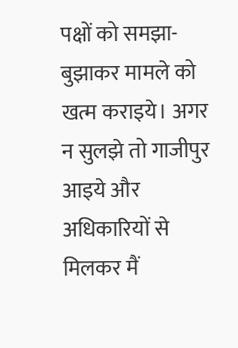पक्षों को समझा-बुझाकर मामले को खत्म कराइये। अगर न सुलझे तो गाजीपुर आइये और अधिकारियों से मिलकर मैं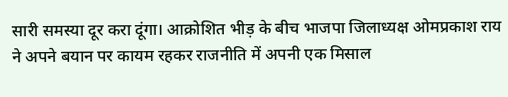सारी समस्या दूर करा दूंगा। आक्रोशित भीड़ के बीच भाजपा जिलाध्यक्ष ओमप्रकाश राय ने अपने बयान पर कायम रहकर राजनीति में अपनी एक मिसाल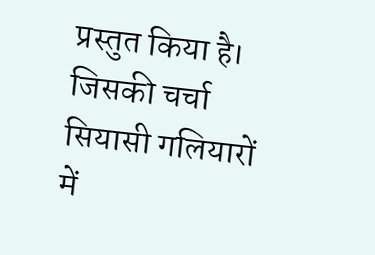प्रस्तुत किया है। जिसकी चर्चा सियासी गलियारों में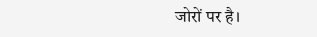जोरों पर है।